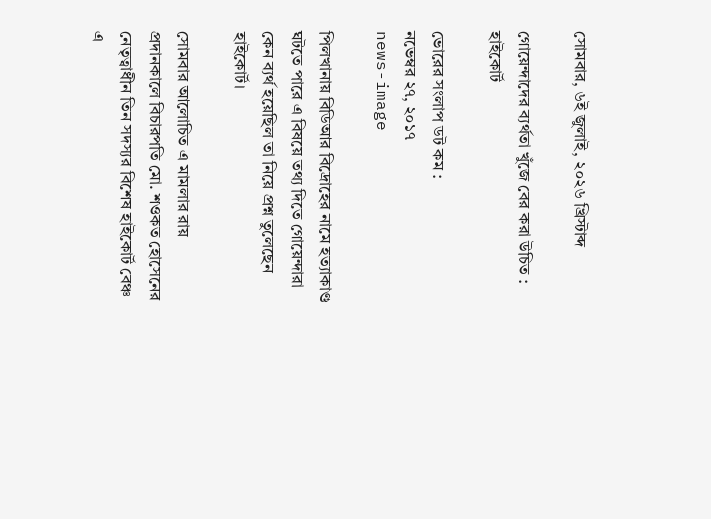সোমবার, ৬ই জুলাই, ২০২৬ খ্রিস্টাব্দ

গোয়েন্দাদের ব্যর্থতা খুঁজে বের করা উচিত : হাইকোর্ট

ভোরের সংলাপ ডট কম :
নভেম্বর ২৭, ২০১৭
news-image

পিলখানায় বিডিআর বিদ্রোহের নামে হত্যাকাণ্ড ঘটতে পারে এ বিষয়ে তথ্য দিতে গোয়েন্দারা কেন ব্যর্থ হয়েছিল তা নিয়ে প্রশ্ন তুলেছেন হাইকোর্ট।

সোমবার আলোচিত এ মামলার রায় প্রদানকালে বিচারপতি মো. শওকত হোসেনের নেতৃত্বাধীন তিন সদস্যর বিশেষ হাইকোর্ট বেঞ্চ এ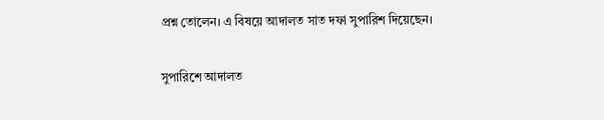প্রশ্ন তোলেন। এ বিষয়ে আদালত সাত দফা সুপারিশ দিয়েছেন।

সুপারিশে আদালত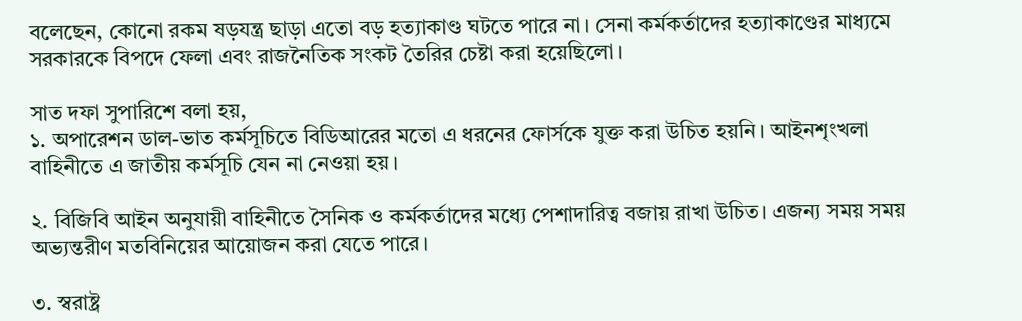বলেছেন, কোনো রকম ষড়যন্ত্র ছাড়া এতো বড় হত্যাকাণ্ড ঘটতে পারে না। সেনা কর্মকর্তাদের হত্যাকাণ্ডের মাধ্যমে সরকারকে বিপদে ফেলা এবং রাজনৈতিক সংকট তৈরির চেষ্টা করা হয়েছিলো।

সাত দফা সুপারিশে বলা হয়,
১. অপারেশন ডাল-ভাত কর্মসূচিতে বিডিআরের মতো এ ধরনের ফোর্সকে যুক্ত করা উচিত হয়নি। আইনশৃংখলা বাহিনীতে এ জাতীয় কর্মসূচি যেন না নেওয়া হয়।

২. বিজিবি আইন অনুযায়ী বাহিনীতে সৈনিক ও কর্মকর্তাদের মধ্যে পেশাদারিত্ব বজায় রাখা উচিত। এজন্য সময় সময় অভ্যন্তরীণ মতবিনিয়ের আয়োজন করা যেতে পারে।

৩. স্বরাষ্ট্র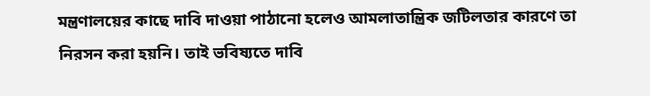মন্ত্রণালয়ের কাছে দাবি দাওয়া পাঠানো হলেও আমলাতান্ত্রিক জটিলতার কারণে তা নিরসন করা হয়নি। তাই ভবিষ্যতে দাবি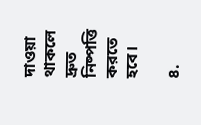দাওয়া থাকলে দ্রুত নিষ্পত্তি করতে হবে।

৪.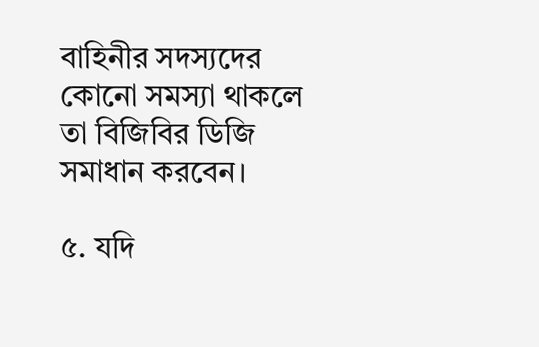বাহিনীর সদস্যদের কোনো সমস্যা থাকলে তা বিজিবির ডিজি সমাধান করবেন।

৫. যদি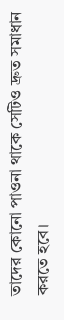তাদের কোনো পাওনা থাকে সেটিও দ্রুত সমাধান করতে হবে।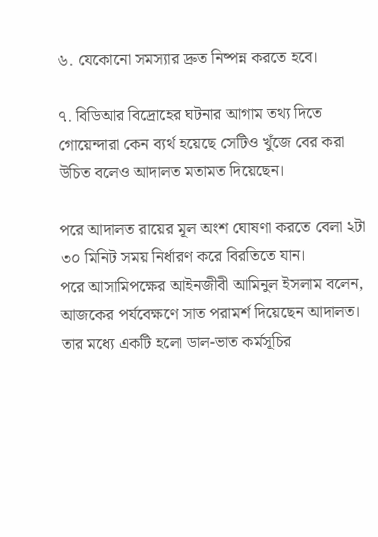৬. যেকোনো সমস্যার দ্রুত নিষ্পন্ন করতে হবে।

৭. বিডিআর বিদ্রোহের ঘটনার আগাম তথ্য দিতে গোয়েন্দারা কেন ব্যর্থ হয়েছে সেটিও খুঁজে বের করা উচিত বলেও আদালত মতামত দিয়েছেন।

পরে আদালত রায়ের মূল অংশ ঘোষণা করতে বেলা ২টা ৩০ মিনিট সময় নির্ধারণ করে বিরতিতে যান।
পরে আসামিপক্ষের আইনজীবী আমিনুল ইসলাম বলেন, আজকের পর্যবেক্ষণে সাত পরামর্শ দিয়েছেন আদালত। তার মধ্যে একটি হলো ডাল-ভাত কর্মসূচির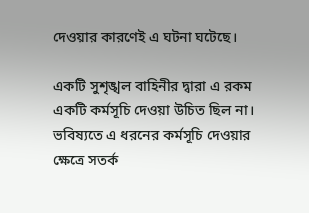দেওয়ার কারণেই এ ঘটনা ঘটেছে।

একটি সুশৃঙ্খল বাহিনীর দ্বারা এ রকম একটি কর্মসূচি দেওয়া উচিত ছিল না। ভবিষ্যতে এ ধরনের কর্মসূচি দেওয়ার ক্ষেত্রে সতর্ক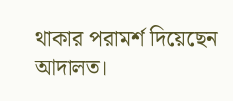থাকার পরামর্শ দিয়েছেন আদালত।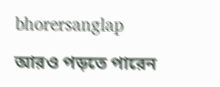bhorersanglap

আরও পড়তে পারেন